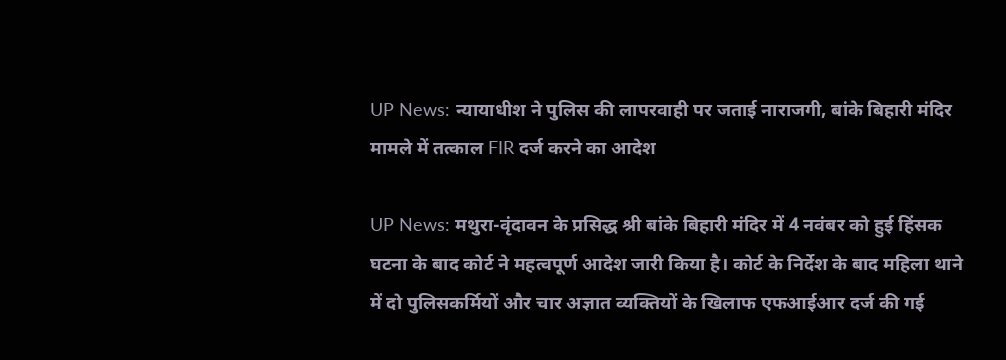UP News: न्यायाधीश ने पुलिस की लापरवाही पर जताई नाराजगी, बांके बिहारी मंदिर मामले में तत्काल FIR दर्ज करने का आदेश

UP News: मथुरा-वृंदावन के प्रसिद्ध श्री बांके बिहारी मंदिर में 4 नवंबर को हुई हिंसक घटना के बाद कोर्ट ने महत्वपूर्ण आदेश जारी किया है। कोर्ट के निर्देश के बाद महिला थाने में दो पुलिसकर्मियों और चार अज्ञात व्यक्तियों के खिलाफ एफआईआर दर्ज की गई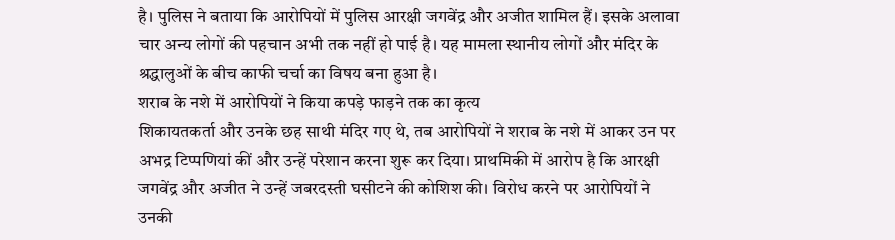है। पुलिस ने बताया कि आरोपियों में पुलिस आरक्षी जगवेंद्र और अजीत शामिल हैं। इसके अलावा चार अन्य लोगों की पहचान अभी तक नहीं हो पाई है। यह मामला स्थानीय लोगों और मंदिर के श्रद्धालुओं के बीच काफी चर्चा का विषय बना हुआ है।
शराब के नशे में आरोपियों ने किया कपड़े फाड़ने तक का कृत्य
शिकायतकर्ता और उनके छह साथी मंदिर गए थे, तब आरोपियों ने शराब के नशे में आकर उन पर अभद्र टिप्पणियां कीं और उन्हें परेशान करना शुरू कर दिया। प्राथमिकी में आरोप है कि आरक्षी जगवेंद्र और अजीत ने उन्हें जबरदस्ती घसीटने की कोशिश की। विरोध करने पर आरोपियों ने उनकी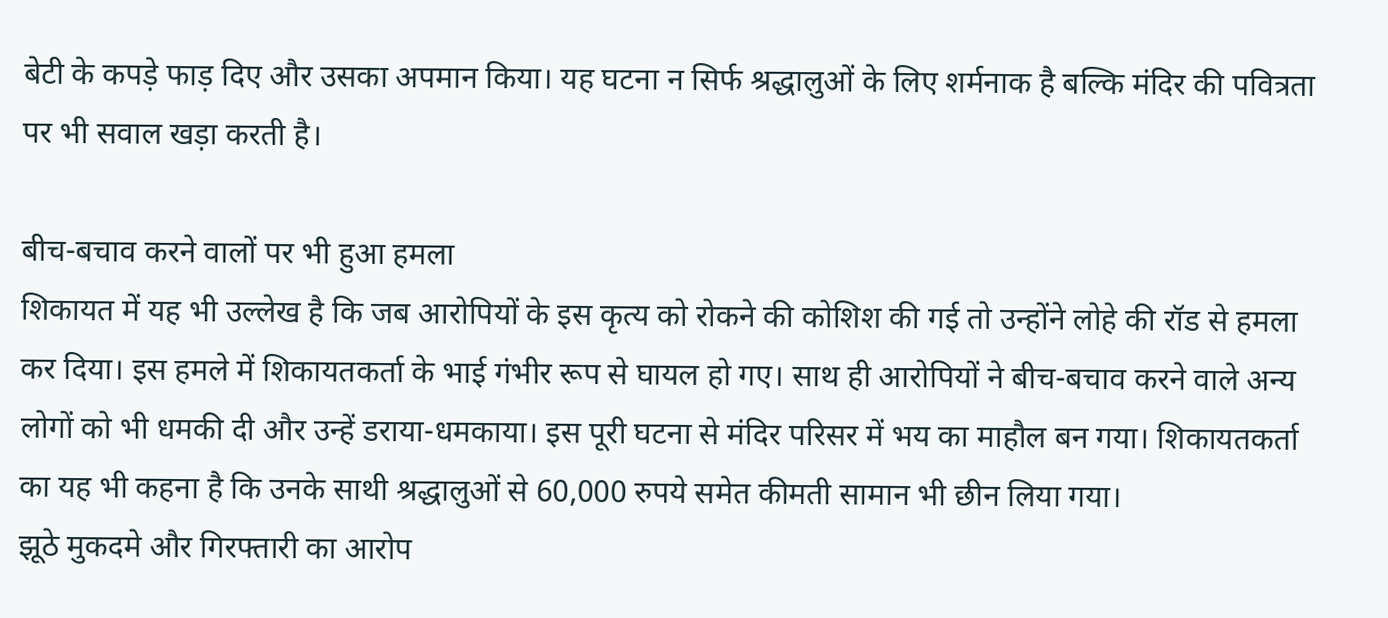बेटी के कपड़े फाड़ दिए और उसका अपमान किया। यह घटना न सिर्फ श्रद्धालुओं के लिए शर्मनाक है बल्कि मंदिर की पवित्रता पर भी सवाल खड़ा करती है।

बीच-बचाव करने वालों पर भी हुआ हमला
शिकायत में यह भी उल्लेख है कि जब आरोपियों के इस कृत्य को रोकने की कोशिश की गई तो उन्होंने लोहे की रॉड से हमला कर दिया। इस हमले में शिकायतकर्ता के भाई गंभीर रूप से घायल हो गए। साथ ही आरोपियों ने बीच-बचाव करने वाले अन्य लोगों को भी धमकी दी और उन्हें डराया-धमकाया। इस पूरी घटना से मंदिर परिसर में भय का माहौल बन गया। शिकायतकर्ता का यह भी कहना है कि उनके साथी श्रद्धालुओं से 60,000 रुपये समेत कीमती सामान भी छीन लिया गया।
झूठे मुकदमे और गिरफ्तारी का आरोप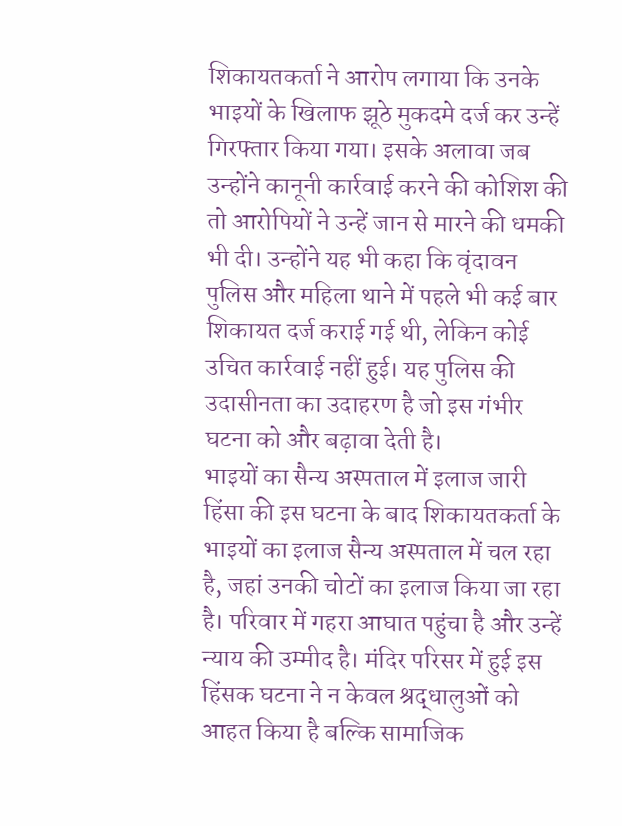शिकायतकर्ता ने आरोप लगाया कि उनके भाइयों के खिलाफ झूठे मुकदमे दर्ज कर उन्हें गिरफ्तार किया गया। इसके अलावा जब उन्होंने कानूनी कार्रवाई करने की कोशिश की तो आरोपियों ने उन्हें जान से मारने की धमकी भी दी। उन्होंने यह भी कहा कि वृंदावन पुलिस और महिला थाने में पहले भी कई बार शिकायत दर्ज कराई गई थी, लेकिन कोई उचित कार्रवाई नहीं हुई। यह पुलिस की उदासीनता का उदाहरण है जो इस गंभीर घटना को और बढ़ावा देती है।
भाइयों का सैन्य अस्पताल में इलाज जारी
हिंसा की इस घटना के बाद शिकायतकर्ता के भाइयों का इलाज सैन्य अस्पताल में चल रहा है, जहां उनकी चोटों का इलाज किया जा रहा है। परिवार में गहरा आघात पहुंचा है और उन्हें न्याय की उम्मीद है। मंदिर परिसर में हुई इस हिंसक घटना ने न केवल श्रद्धालुओं को आहत किया है बल्कि सामाजिक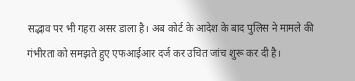सद्भाव पर भी गहरा असर डाला है। अब कोर्ट के आदेश के बाद पुलिस ने मामले की गंभीरता को समझते हुए एफआईआर दर्ज कर उचित जांच शुरू कर दी है।